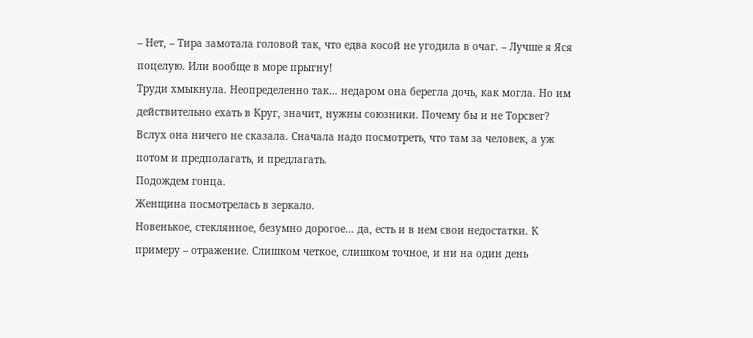– Нет, – Тира замотала головой так, что едва косой не угодила в очаг. – Лучше я Яся поцелую. Или вообще в море прыгну!
Труди хмыкнула. Неопределенно так… недаром она берегла дочь, как могла. Но им действительно ехать в Круг, значит, нужны союзники. Почему бы и не Торсвег?
Вслух она ничего не сказала. Сначала надо посмотреть, что там за человек, а уж потом и предполагать, и предлагать.
Подождем гонца.
Женщина посмотрелась в зеркало.
Новенькое, стеклянное, безумно дорогое… да, есть и в нем свои недостатки. К примеру – отражение. Слишком четкое, слишком точное, и ни на один день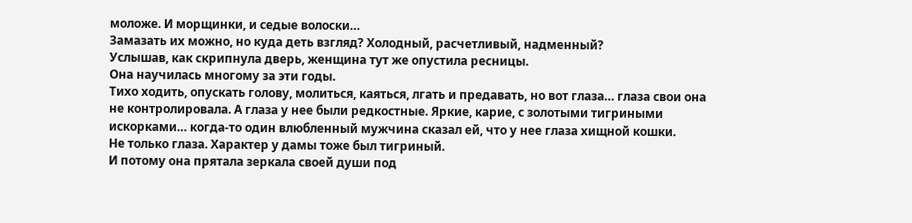моложе. И морщинки, и седые волоски…
Замазать их можно, но куда деть взгляд? Холодный, расчетливый, надменный?
Услышав, как скрипнула дверь, женщина тут же опустила ресницы.
Она научилась многому за эти годы.
Тихо ходить, опускать голову, молиться, каяться, лгать и предавать, но вот глаза… глаза свои она не контролировала. А глаза у нее были редкостные. Яркие, карие, с золотыми тигриными искорками… когда-то один влюбленный мужчина сказал ей, что у нее глаза хищной кошки.
Не только глаза. Характер у дамы тоже был тигриный.
И потому она прятала зеркала своей души под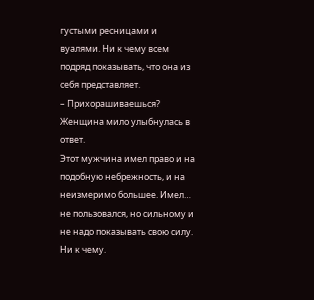густыми ресницами и вуалями. Ни к чему всем подряд показывать, что она из себя представляет.
– Прихорашиваешься?
Женщина мило улыбнулась в ответ.
Этот мужчина имел право и на подобную небрежность, и на неизмеримо большее. Имел… не пользовался, но сильному и не надо показывать свою силу. Ни к чему.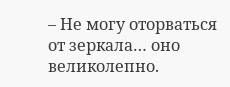– Не могу оторваться от зеркала… оно великолепно.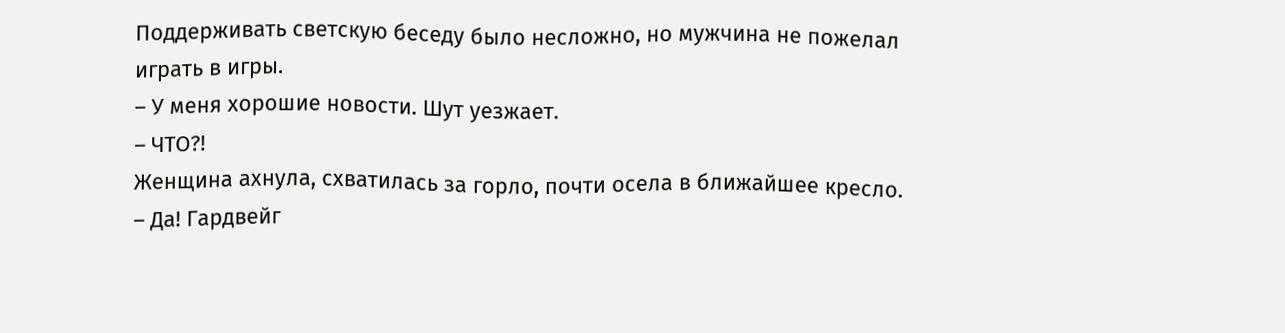Поддерживать светскую беседу было несложно, но мужчина не пожелал играть в игры.
– У меня хорошие новости. Шут уезжает.
– ЧТО?!
Женщина ахнула, схватилась за горло, почти осела в ближайшее кресло.
– Да! Гардвейг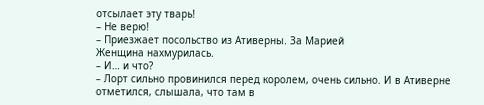отсылает эту тварь!
– Не верю!
– Приезжает посольство из Ативерны. За Марией
Женщина нахмурилась.
– И… и что?
– Лорт сильно провинился перед королем, очень сильно. И в Ативерне отметился, слышала, что там в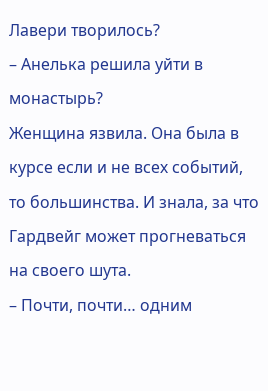Лавери творилось?
– Анелька решила уйти в монастырь?
Женщина язвила. Она была в курсе если и не всех событий, то большинства. И знала, за что Гардвейг может прогневаться на своего шута.
– Почти, почти… одним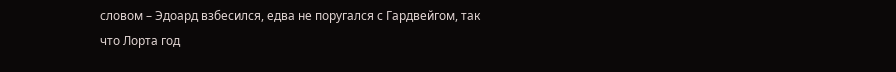словом – Эдоард взбесился, едва не поругался с Гардвейгом, так что Лорта год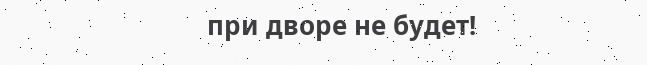при дворе не будет!